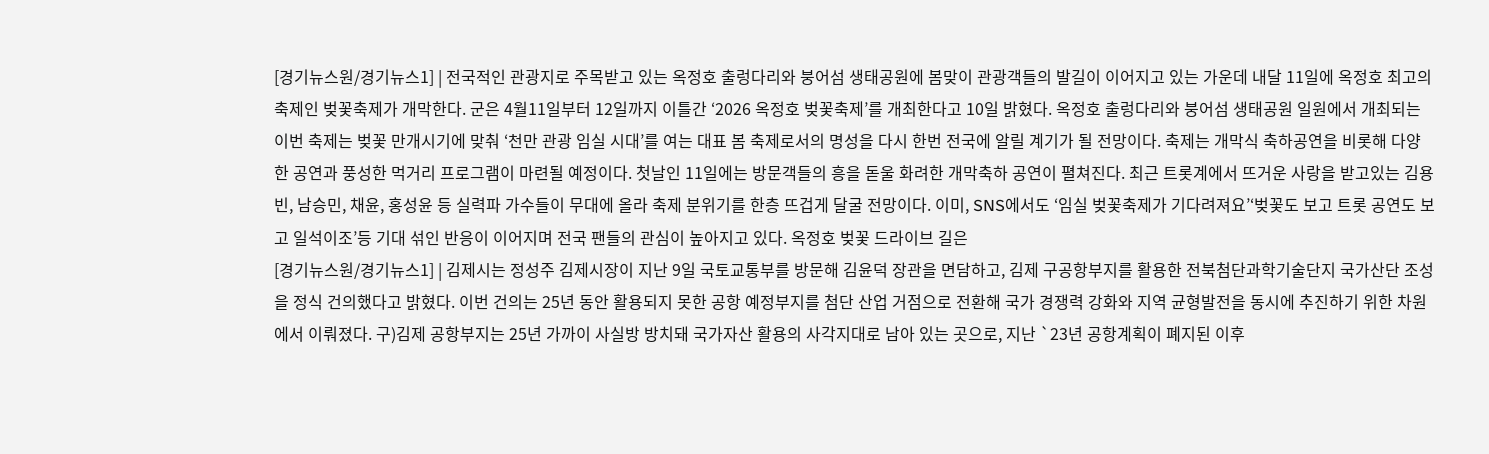[경기뉴스원/경기뉴스1] | 전국적인 관광지로 주목받고 있는 옥정호 출렁다리와 붕어섬 생태공원에 봄맞이 관광객들의 발길이 이어지고 있는 가운데 내달 11일에 옥정호 최고의 축제인 벚꽃축제가 개막한다. 군은 4월11일부터 12일까지 이틀간 ‘2026 옥정호 벚꽃축제’를 개최한다고 10일 밝혔다. 옥정호 출렁다리와 붕어섬 생태공원 일원에서 개최되는 이번 축제는 벚꽃 만개시기에 맞춰 ‘천만 관광 임실 시대’를 여는 대표 봄 축제로서의 명성을 다시 한번 전국에 알릴 계기가 될 전망이다. 축제는 개막식 축하공연을 비롯해 다양한 공연과 풍성한 먹거리 프로그램이 마련될 예정이다. 첫날인 11일에는 방문객들의 흥을 돋울 화려한 개막축하 공연이 펼쳐진다. 최근 트롯계에서 뜨거운 사랑을 받고있는 김용빈, 남승민, 채윤, 홍성윤 등 실력파 가수들이 무대에 올라 축제 분위기를 한층 뜨겁게 달굴 전망이다. 이미, SNS에서도 ‘임실 벚꽃축제가 기다려져요’‘벚꽃도 보고 트롯 공연도 보고 일석이조’등 기대 섞인 반응이 이어지며 전국 팬들의 관심이 높아지고 있다. 옥정호 벚꽃 드라이브 길은
[경기뉴스원/경기뉴스1] | 김제시는 정성주 김제시장이 지난 9일 국토교통부를 방문해 김윤덕 장관을 면담하고, 김제 구공항부지를 활용한 전북첨단과학기술단지 국가산단 조성을 정식 건의했다고 밝혔다. 이번 건의는 25년 동안 활용되지 못한 공항 예정부지를 첨단 산업 거점으로 전환해 국가 경쟁력 강화와 지역 균형발전을 동시에 추진하기 위한 차원에서 이뤄졌다. 구)김제 공항부지는 25년 가까이 사실방 방치돼 국가자산 활용의 사각지대로 남아 있는 곳으로, 지난 `23년 공항계획이 폐지된 이후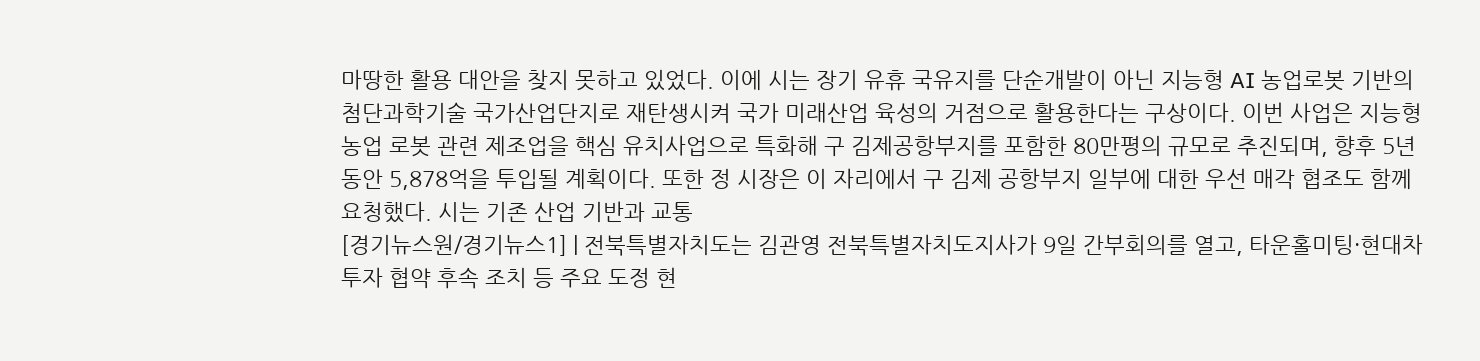마땅한 활용 대안을 찾지 못하고 있었다. 이에 시는 장기 유휴 국유지를 단순개발이 아닌 지능형 AI 농업로봇 기반의 첨단과학기술 국가산업단지로 재탄생시켜 국가 미래산업 육성의 거점으로 활용한다는 구상이다. 이번 사업은 지능형 농업 로봇 관련 제조업을 핵심 유치사업으로 특화해 구 김제공항부지를 포함한 80만평의 규모로 추진되며, 향후 5년 동안 5,878억을 투입될 계획이다. 또한 정 시장은 이 자리에서 구 김제 공항부지 일부에 대한 우선 매각 협조도 함께 요청했다. 시는 기존 산업 기반과 교통
[경기뉴스원/경기뉴스1] | 전북특별자치도는 김관영 전북특별자치도지사가 9일 간부회의를 열고, 타운홀미팅·현대차 투자 협약 후속 조치 등 주요 도정 현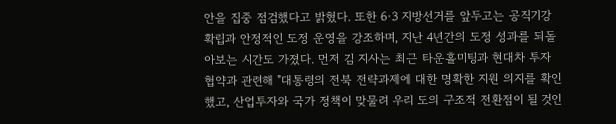안을 집중 점검했다고 밝혔다. 또한 6·3 지방선거를 앞두고는 공직기강 확립과 안정적인 도정 운영을 강조하며, 지난 4년간의 도정 성과를 되돌아보는 시간도 가졌다. 먼저 김 지사는 최근 타운홀미팅과 현대차 투자 협약과 관련해 "대통령의 전북 전략과제에 대한 명확한 지원 의지를 확인했고, 산업투자와 국가 정책이 맞물려 우리 도의 구조적 전환점이 될 것인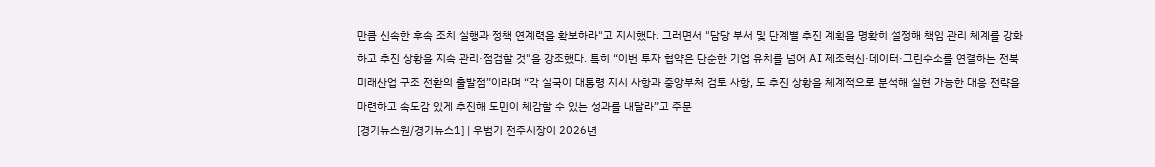만큼 신속한 후속 조치 실행과 정책 연계력을 확보하라"고 지시했다. 그러면서 "담당 부서 및 단계별 추진 계획을 명확히 설정해 책임 관리 체계를 강화하고 추진 상황을 지속 관리·점검할 것"을 강조했다. 특히 “이번 투자 협약은 단순한 기업 유치를 넘어 AI 제조혁신·데이터·그린수소를 연결하는 전북 미래산업 구조 전환의 출발점”이라며 “각 실국이 대통령 지시 사항과 중앙부처 검토 사항, 도 추진 상황을 체계적으로 분석해 실현 가능한 대응 전략을 마련하고 속도감 있게 추진해 도민이 체감할 수 있는 성과를 내달라”고 주문
[경기뉴스원/경기뉴스1] | 우범기 전주시장이 2026년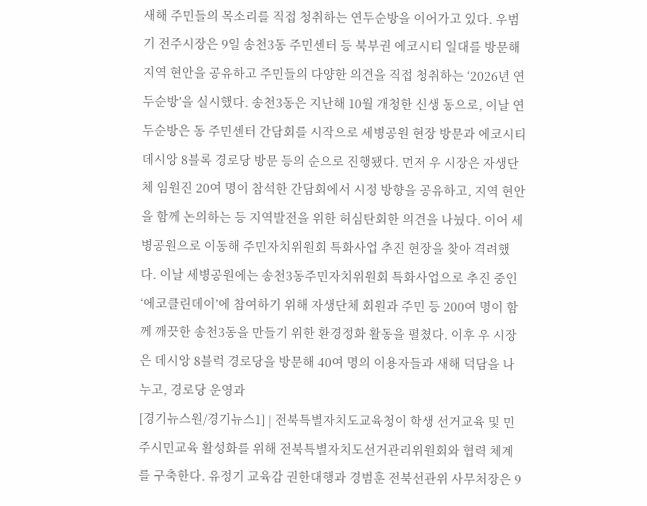새해 주민들의 목소리를 직접 청취하는 연두순방을 이어가고 있다. 우범기 전주시장은 9일 송천3동 주민센터 등 북부권 에코시티 일대를 방문해 지역 현안을 공유하고 주민들의 다양한 의견을 직접 청취하는 ‘2026년 연두순방’을 실시했다. 송천3동은 지난해 10월 개청한 신생 동으로, 이날 연두순방은 동 주민센터 간담회를 시작으로 세병공원 현장 방문과 에코시티 데시앙 8블록 경로당 방문 등의 순으로 진행됐다. 먼저 우 시장은 자생단체 임원진 20여 명이 참석한 간담회에서 시정 방향을 공유하고, 지역 현안을 함께 논의하는 등 지역발전을 위한 허심탄회한 의견을 나눴다. 이어 세병공원으로 이동해 주민자치위원회 특화사업 추진 현장을 찾아 격려했다. 이날 세병공원에는 송천3동주민자치위원회 특화사업으로 추진 중인 ‘에코클린데이’에 참여하기 위해 자생단체 회원과 주민 등 200여 명이 함께 깨끗한 송천3동을 만들기 위한 환경정화 활동을 펼쳤다. 이후 우 시장은 데시앙 8블럭 경로당을 방문해 40여 명의 이용자들과 새해 덕담을 나누고, 경로당 운영과
[경기뉴스원/경기뉴스1] | 전북특별자치도교육청이 학생 선거교육 및 민주시민교육 활성화를 위해 전북특별자치도선거관리위원회와 협력 체계를 구축한다. 유정기 교육감 권한대행과 경범훈 전북선관위 사무처장은 9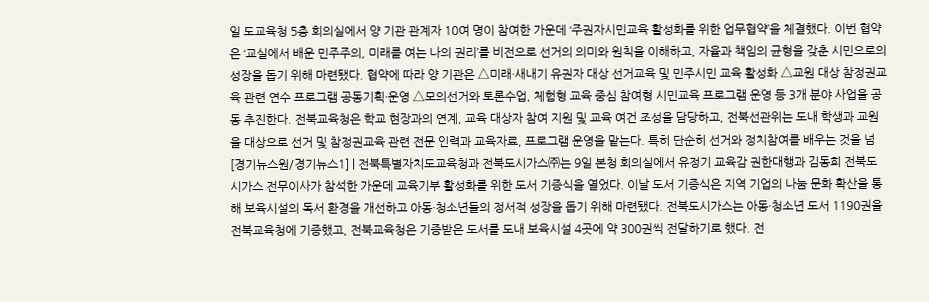일 도교육청 5층 회의실에서 양 기관 관계자 10여 명이 참여한 가운데 ‘주권자시민교육 활성화를 위한 업무협약’을 체결했다. 이번 협약은 ‘교실에서 배운 민주주의, 미래를 여는 나의 권리’를 비전으로 선거의 의미와 원칙을 이해하고, 자율과 책임의 균형을 갖춘 시민으로의 성장을 돕기 위해 마련됐다. 협약에 따라 양 기관은 △미래·새내기 유권자 대상 선거교육 및 민주시민 교육 활성화 △교원 대상 참정권교육 관련 연수 프로그램 공동기획·운영 △모의선거와 토론수업, 체험형 교육 중심 참여형 시민교육 프로그램 운영 등 3개 분야 사업을 공동 추진한다. 전북교육청은 학교 현장과의 연계, 교육 대상자 참여 지원 및 교육 여건 조성을 담당하고, 전북선관위는 도내 학생과 교원을 대상으로 선거 및 참정권교육 관련 전문 인력과 교육자료, 프로그램 운영을 맡는다. 특히 단순히 선거와 정치참여를 배우는 것을 넘
[경기뉴스원/경기뉴스1] | 전북특별자치도교육청과 전북도시가스㈜는 9일 본청 회의실에서 유정기 교육감 권한대행과 김동희 전북도시가스 전무이사가 참석한 가운데 교육기부 활성화를 위한 도서 기증식을 열었다. 이날 도서 기증식은 지역 기업의 나눔 문화 확산을 통해 보육시설의 독서 환경을 개선하고 아동·청소년들의 정서적 성장을 돕기 위해 마련됐다. 전북도시가스는 아동·청소년 도서 1190권을 전북교육청에 기증했고, 전북교육청은 기증받은 도서를 도내 보육시설 4곳에 약 300권씩 전달하기로 했다. 전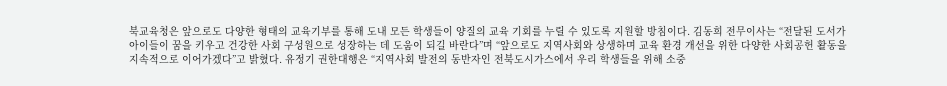북교육청은 앞으로도 다양한 형태의 교육기부를 통해 도내 모든 학생들이 양질의 교육 기회를 누릴 수 있도록 지원할 방침이다. 김동희 전무이사는 “전달된 도서가 아이들이 꿈을 키우고 건강한 사회 구성원으로 성장하는 데 도움이 되길 바란다”며 “앞으로도 지역사회와 상생하며 교육 환경 개선을 위한 다양한 사회공헌 활동을 지속적으로 이어가겠다”고 밝혔다. 유정기 권한대행은 “지역사회 발전의 동반자인 전북도시가스에서 우리 학생들을 위해 소중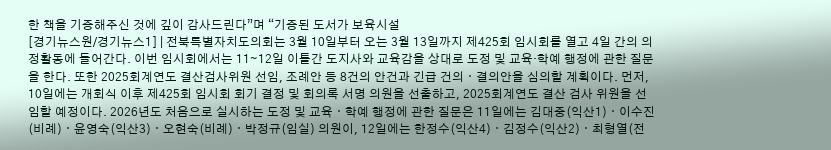한 책을 기증해주신 것에 깊이 감사드린다”며 “기증된 도서가 보육시설
[경기뉴스원/경기뉴스1] | 전북특별자치도의회는 3월 10일부터 오는 3월 13일까지 제425회 임시회를 열고 4일 간의 의정활동에 들어간다. 이번 임시회에서는 11∼12일 이틀간 도지사와 교육감을 상대로 도정 및 교육·학예 행정에 관한 질문을 한다. 또한 2025회계연도 결산검사위원 선임, 조례안 등 8건의 안건과 긴급 건의ㆍ결의안을 심의할 계획이다. 먼저, 10일에는 개회식 이후 제425회 임시회 회기 결정 및 회의록 서명 의원을 선출하고, 2025회계연도 결산 검사 위원을 선임할 예정이다. 2026년도 처음으로 실시하는 도정 및 교육ㆍ학예 행정에 관한 질문은 11일에는 김대중(익산1)ㆍ이수진(비례)ㆍ윤영숙(익산3)ㆍ오현숙(비례)ㆍ박정규(임실) 의원이, 12일에는 한정수(익산4)ㆍ김정수(익산2)ㆍ최형열(전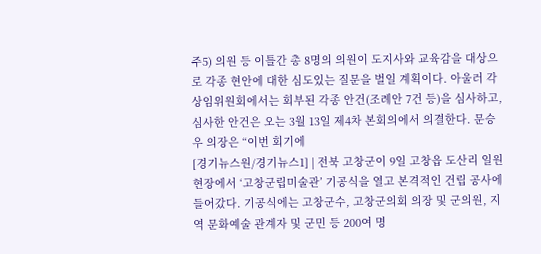주5) 의원 등 이틀간 총 8명의 의원이 도지사와 교육감을 대상으로 각종 현안에 대한 심도있는 질문을 벌일 계획이다. 아울러 각 상임위원회에서는 회부된 각종 안건(조례안 7건 등)을 심사하고, 심사한 안건은 오는 3월 13일 제4차 본회의에서 의결한다. 문승우 의장은 “이번 회기에
[경기뉴스원/경기뉴스1] | 전북 고창군이 9일 고창읍 도산리 일원 현장에서 ‘고창군립미술관’ 기공식을 열고 본격적인 건립 공사에 들어갔다. 기공식에는 고창군수, 고창군의회 의장 및 군의원, 지역 문화예술 관계자 및 군민 등 200여 명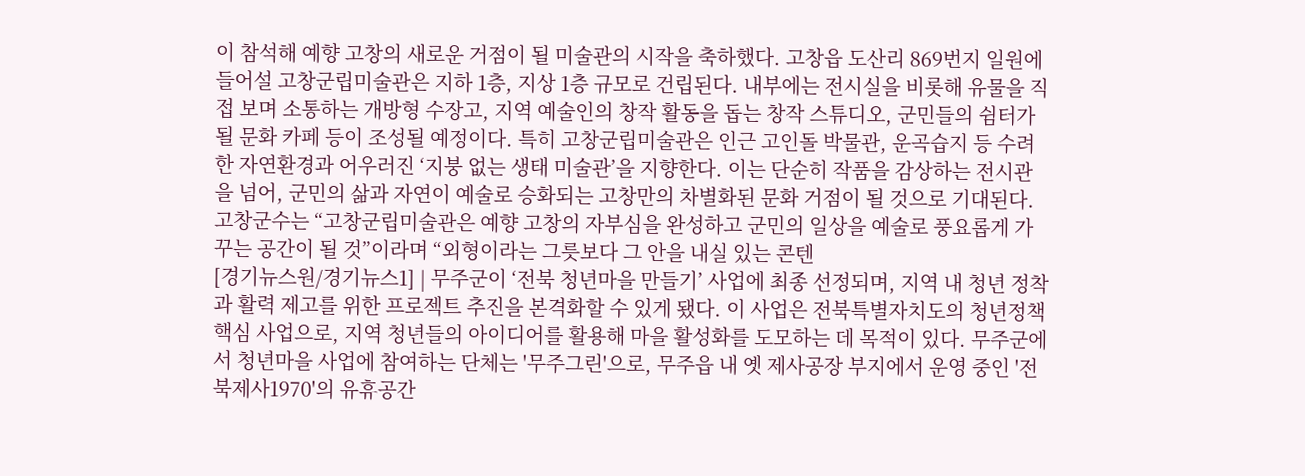이 참석해 예향 고창의 새로운 거점이 될 미술관의 시작을 축하했다. 고창읍 도산리 869번지 일원에 들어설 고창군립미술관은 지하 1층, 지상 1층 규모로 건립된다. 내부에는 전시실을 비롯해 유물을 직접 보며 소통하는 개방형 수장고, 지역 예술인의 창작 활동을 돕는 창작 스튜디오, 군민들의 쉼터가 될 문화 카페 등이 조성될 예정이다. 특히 고창군립미술관은 인근 고인돌 박물관, 운곡습지 등 수려한 자연환경과 어우러진 ‘지붕 없는 생태 미술관’을 지향한다. 이는 단순히 작품을 감상하는 전시관을 넘어, 군민의 삶과 자연이 예술로 승화되는 고창만의 차별화된 문화 거점이 될 것으로 기대된다. 고창군수는 “고창군립미술관은 예향 고창의 자부심을 완성하고 군민의 일상을 예술로 풍요롭게 가꾸는 공간이 될 것”이라며 “외형이라는 그릇보다 그 안을 내실 있는 콘텐
[경기뉴스원/경기뉴스1] | 무주군이 ‘전북 청년마을 만들기’ 사업에 최종 선정되며, 지역 내 청년 정착과 활력 제고를 위한 프로젝트 추진을 본격화할 수 있게 됐다. 이 사업은 전북특별자치도의 청년정책 핵심 사업으로, 지역 청년들의 아이디어를 활용해 마을 활성화를 도모하는 데 목적이 있다. 무주군에서 청년마을 사업에 참여하는 단체는 '무주그린'으로, 무주읍 내 옛 제사공장 부지에서 운영 중인 '전북제사1970'의 유휴공간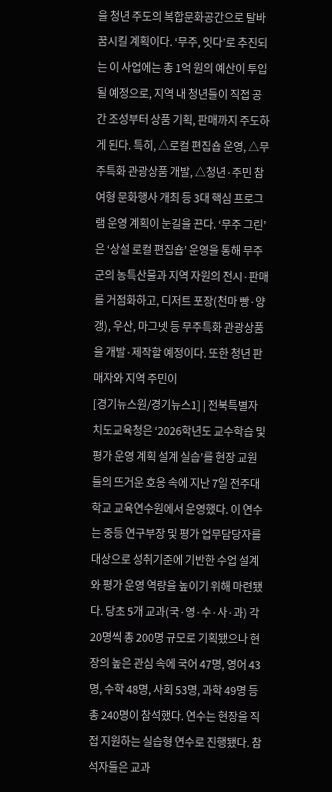을 청년 주도의 복합문화공간으로 탈바꿈시킬 계획이다. ‘무주, 잇다’로 추진되는 이 사업에는 총 1억 원의 예산이 투입될 예정으로, 지역 내 청년들이 직접 공간 조성부터 상품 기획, 판매까지 주도하게 된다. 특히, △로컬 편집숍 운영, △무주특화 관광상품 개발, △청년·주민 참여형 문화행사 개최 등 3대 핵심 프로그램 운영 계획이 눈길을 끈다. ‘무주 그린’은 ‘상설 로컬 편집숍’ 운영을 통해 무주군의 농특산물과 지역 자원의 전시·판매를 거점화하고, 디저트 포장(천마 빵·양갱), 우산, 마그넷 등 무주특화 관광상품을 개발·제작할 예정이다. 또한 청년 판매자와 지역 주민이
[경기뉴스원/경기뉴스1] | 전북특별자치도교육청은 ‘2026학년도 교수학습 및 평가 운영 계획 설계 실습’를 현장 교원들의 뜨거운 호응 속에 지난 7일 전주대학교 교육연수원에서 운영했다. 이 연수는 중등 연구부장 및 평가 업무담당자를 대상으로 성취기준에 기반한 수업 설계와 평가 운영 역량을 높이기 위해 마련됐다. 당초 5개 교과(국·영·수·사·과) 각 20명씩 총 200명 규모로 기획됐으나 현장의 높은 관심 속에 국어 47명, 영어 43명, 수학 48명, 사회 53명, 과학 49명 등 총 240명이 참석했다. 연수는 현장을 직접 지원하는 실습형 연수로 진행됐다. 참석자들은 교과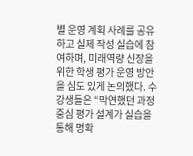별 운영 계획 사례를 공유하고 실제 작성 실습에 참여하며, 미래역량 신장을 위한 학생 평가 운영 방안을 심도 있게 논의했다. 수강생들은 “막연했던 과정 중심 평가 설계가 실습을 통해 명확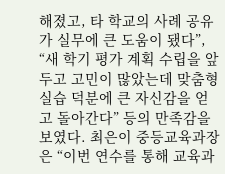해졌고, 타 학교의 사례 공유가 실무에 큰 도움이 됐다”, “새 학기 평가 계획 수립을 앞두고 고민이 많았는데 맞춤형 실습 덕분에 큰 자신감을 얻고 돌아간다” 등의 만족감을 보였다. 최은이 중등교육과장은 “이번 연수를 통해 교육과